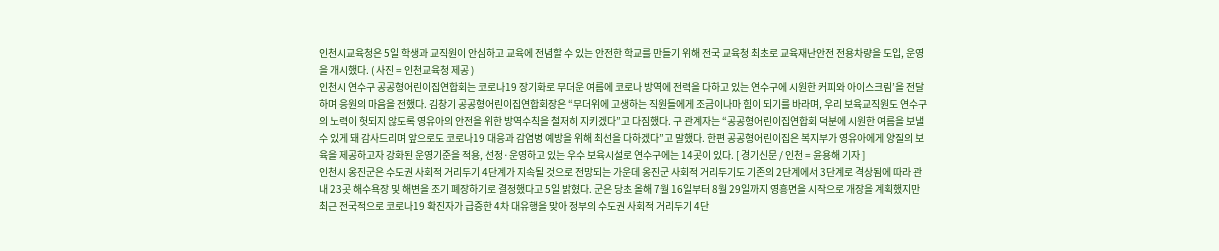인천시교육청은 5일 학생과 교직원이 안심하고 교육에 전념할 수 있는 안전한 학교를 만들기 위해 전국 교육청 최초로 교육재난안전 전용차량을 도입, 운영을 개시했다. ( 사진 = 인천교육청 제공 )
인천시 연수구 공공형어린이집연합회는 코로나19 장기화로 무더운 여름에 코로나 방역에 전력을 다하고 있는 연수구에 시원한 커피와 아이스크림’을 전달하며 응원의 마음을 전했다. 김창기 공공형어린이집연합회장은 “무더위에 고생하는 직원들에게 조금이나마 힘이 되기를 바라며, 우리 보육교직원도 연수구의 노력이 헛되지 않도록 영유아의 안전을 위한 방역수칙을 철저히 지키겠다”고 다짐했다. 구 관계자는 “공공형어린이집연합회 덕분에 시원한 여름을 보낼 수 있게 돼 감사드리며 앞으로도 코로나19 대응과 감염병 예방을 위해 최선을 다하겠다”고 말했다. 한편 공공형어린이집은 복지부가 영유아에게 양질의 보육을 제공하고자 강화된 운영기준을 적용, 선정·운영하고 있는 우수 보육시설로 연수구에는 14곳이 있다. [ 경기신문 / 인천 = 윤용해 기자 ]
인천시 옹진군은 수도권 사회적 거리두기 4단계가 지속될 것으로 전망되는 가운데 옹진군 사회적 거리두기도 기존의 2단계에서 3단계로 격상됨에 따라 관내 23곳 해수욕장 및 해변을 조기 폐장하기로 결정했다고 5일 밝혔다. 군은 당초 올해 7월 16일부터 8월 29일까지 영흥면을 시작으로 개장을 계획했지만 최근 전국적으로 코로나19 확진자가 급증한 4차 대유행을 맞아 정부의 수도권 사회적 거리두기 4단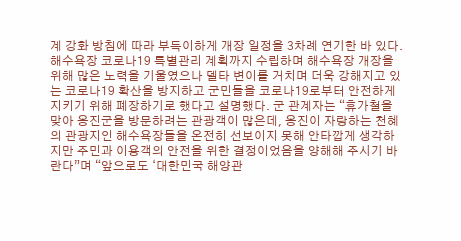계 강화 방침에 따라 부득이하게 개장 일정을 3차례 연기한 바 있다. 해수욕장 코로나19 특별관리 계획까지 수립하며 해수욕장 개장을 위해 많은 노력을 기울였으나 델타 변이를 거치며 더욱 강해지고 있는 코로나19 확산을 방지하고 군민들을 코로나19로부터 안전하게 지키기 위해 폐장하기로 했다고 설명했다. 군 관계자는 “휴가철을 맞아 옹진군을 방문하려는 관광객이 많은데, 옹진이 자랑하는 천혜의 관광지인 해수욕장들을 온전히 선보이지 못해 안타깝게 생각하지만 주민과 이용객의 안전을 위한 결정이었음을 양해해 주시기 바란다”며 “앞으로도 ‘대한민국 해양관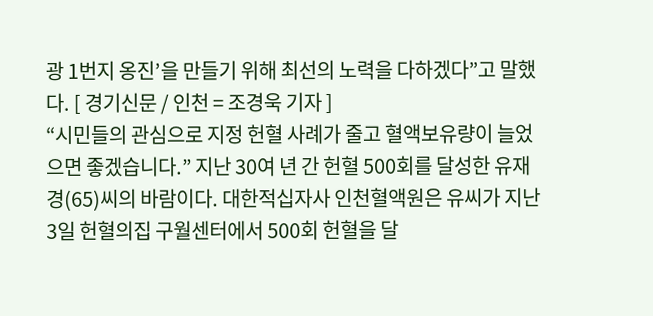광 1번지 옹진’을 만들기 위해 최선의 노력을 다하겠다”고 말했다. [ 경기신문 / 인천 = 조경욱 기자 ]
“시민들의 관심으로 지정 헌혈 사례가 줄고 혈액보유량이 늘었으면 좋겠습니다.” 지난 30여 년 간 헌혈 500회를 달성한 유재경(65)씨의 바람이다. 대한적십자사 인천혈액원은 유씨가 지난 3일 헌혈의집 구월센터에서 500회 헌혈을 달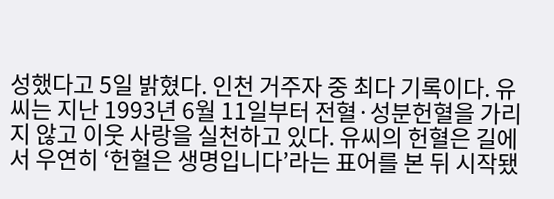성했다고 5일 밝혔다. 인천 거주자 중 최다 기록이다. 유씨는 지난 1993년 6월 11일부터 전혈·성분헌혈을 가리지 않고 이웃 사랑을 실천하고 있다. 유씨의 헌혈은 길에서 우연히 ‘헌혈은 생명입니다’라는 표어를 본 뒤 시작됐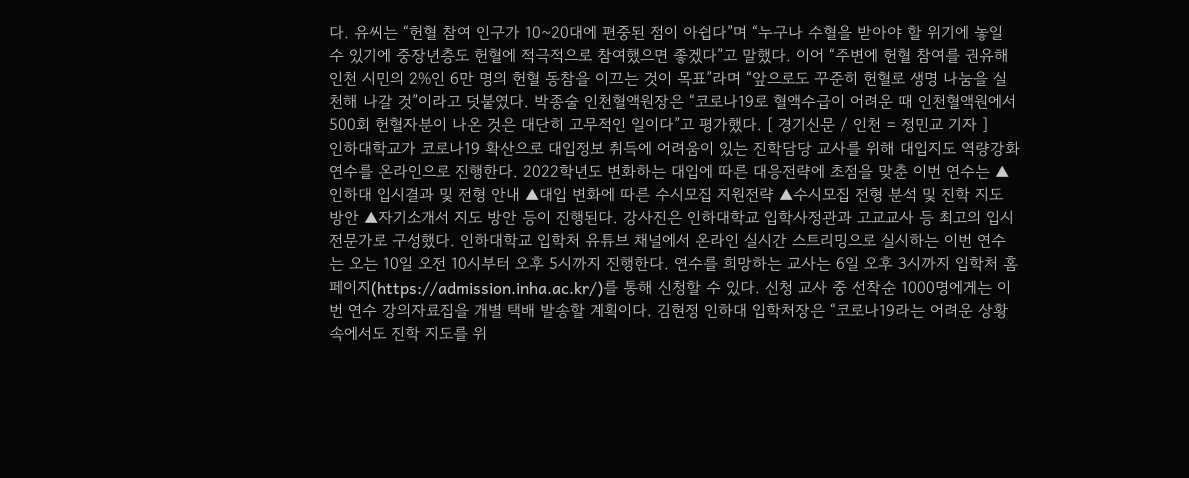다. 유씨는 “헌혈 참여 인구가 10~20대에 편중된 점이 아쉽다”며 “누구나 수혈을 받아야 할 위기에 놓일 수 있기에 중장년층도 헌혈에 적극적으로 참여했으면 좋겠다”고 말했다. 이어 “주변에 헌혈 참여를 권유해 인천 시민의 2%인 6만 명의 헌혈 동참을 이끄는 것이 목표”라며 “앞으로도 꾸준히 헌혈로 생명 나눔을 실천해 나갈 것”이라고 덧붙였다. 박종술 인천혈액원장은 “코로나19로 혈액수급이 어려운 때 인천혈액원에서 500회 헌혈자분이 나온 것은 대단히 고무적인 일이다”고 평가했다. [ 경기신문 / 인천 = 정민교 기자 ]
인하대학교가 코로나19 확산으로 대입정보 취득에 어려움이 있는 진학담당 교사를 위해 대입지도 역량강화 연수를 온라인으로 진행한다. 2022학년도 변화하는 대입에 따른 대응전략에 초점을 맞춘 이번 연수는 ▲인하대 입시결과 및 전형 안내 ▲대입 변화에 따른 수시모집 지원전략 ▲수시모집 전형 분석 및 진학 지도 방안 ▲자기소개서 지도 방안 등이 진행된다. 강사진은 인하대학교 입학사정관과 고교교사 등 최고의 입시전문가로 구성했다. 인하대학교 입학처 유튜브 채널에서 온라인 실시간 스트리밍으로 실시하는 이번 연수는 오는 10일 오전 10시부터 오후 5시까지 진행한다. 연수를 희망하는 교사는 6일 오후 3시까지 입학처 홈페이지(https://admission.inha.ac.kr/)를 통해 신청할 수 있다. 신청 교사 중 선착순 1000명에게는 이번 연수 강의자료집을 개별 택배 발송할 계획이다. 김현정 인하대 입학처장은 “코로나19라는 어려운 상황 속에서도 진학 지도를 위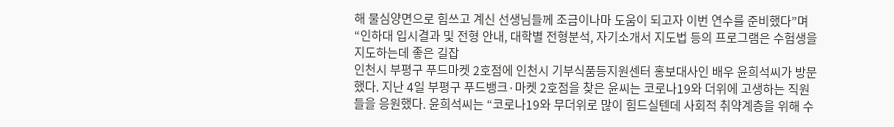해 물심양면으로 힘쓰고 계신 선생님들께 조금이나마 도움이 되고자 이번 연수를 준비했다”며 “인하대 입시결과 및 전형 안내, 대학별 전형분석, 자기소개서 지도법 등의 프로그램은 수험생을 지도하는데 좋은 길잡
인천시 부평구 푸드마켓 2호점에 인천시 기부식품등지원센터 홍보대사인 배우 윤희석씨가 방문했다. 지난 4일 부평구 푸드뱅크·마켓 2호점을 찾은 윤씨는 코로나19와 더위에 고생하는 직원들을 응원했다. 윤희석씨는 “코로나19와 무더위로 많이 힘드실텐데 사회적 취약계층을 위해 수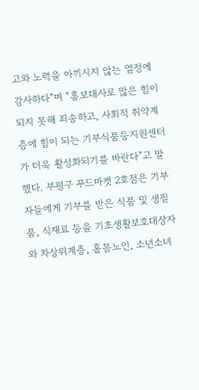고와 노력을 아끼시지 않는 열정에 감사하다”며 “홍보대사로 많은 힘이 되지 못해 죄송하고, 사회적 취약계층에 힘이 되는 기부식품등지원센터가 더욱 활성화되기를 바란다”고 말했다. 부평구 푸드마켓 2호점은 기부자들에게 기부를 받은 식품 및 생필품, 식재료 등을 기초생활보호대상자와 차상위계층, 홀몸노인, 소년소녀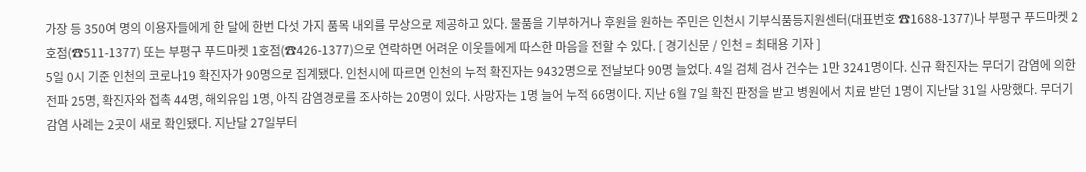가장 등 350여 명의 이용자들에게 한 달에 한번 다섯 가지 품목 내외를 무상으로 제공하고 있다. 물품을 기부하거나 후원을 원하는 주민은 인천시 기부식품등지원센터(대표번호 ☎1688-1377)나 부평구 푸드마켓 2호점(☎511-1377) 또는 부평구 푸드마켓 1호점(☎426-1377)으로 연락하면 어려운 이웃들에게 따스한 마음을 전할 수 있다. [ 경기신문 / 인천 = 최태용 기자 ]
5일 0시 기준 인천의 코로나19 확진자가 90명으로 집계됐다. 인천시에 따르면 인천의 누적 확진자는 9432명으로 전날보다 90명 늘었다. 4일 검체 검사 건수는 1만 3241명이다. 신규 확진자는 무더기 감염에 의한 전파 25명, 확진자와 접촉 44명, 해외유입 1명, 아직 감염경로를 조사하는 20명이 있다. 사망자는 1명 늘어 누적 66명이다. 지난 6월 7일 확진 판정을 받고 병원에서 치료 받던 1명이 지난달 31일 사망했다. 무더기 감염 사례는 2곳이 새로 확인됐다. 지난달 27일부터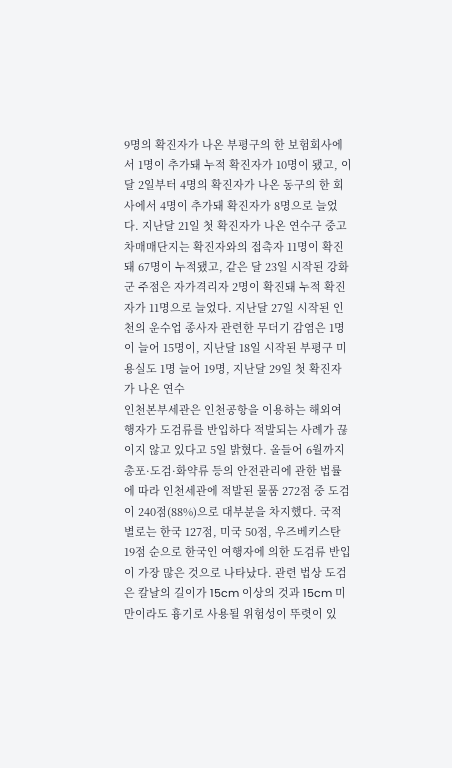9명의 확진자가 나온 부평구의 한 보험회사에서 1명이 추가돼 누적 확진자가 10명이 됐고, 이달 2일부터 4명의 확진자가 나온 동구의 한 회사에서 4명이 추가돼 확진자가 8명으로 늘었다. 지난달 21일 첫 확진자가 나온 연수구 중고차매매단지는 확진자와의 접촉자 11명이 확진돼 67명이 누적됐고, 같은 달 23일 시작된 강화군 주점은 자가격리자 2명이 확진돼 누적 확진자가 11명으로 늘었다. 지난달 27일 시작된 인천의 운수업 종사자 관련한 무더기 감염은 1명이 늘어 15명이, 지난달 18일 시작된 부평구 미용실도 1명 늘어 19명, 지난달 29일 첫 확진자가 나온 연수
인천본부세관은 인천공항을 이용하는 해외여행자가 도검류를 반입하다 적발되는 사례가 끊이지 않고 있다고 5일 밝혔다. 올들어 6월까지 총포·도검·화약류 등의 안전관리에 관한 법률에 따라 인천세관에 적발된 물품 272점 중 도검이 240점(88%)으로 대부분을 차지했다. 국적별로는 한국 127점, 미국 50점, 우즈베키스탄 19점 순으로 한국인 여행자에 의한 도검류 반입이 가장 많은 것으로 나타났다. 관련 법상 도검은 칼날의 길이가 15cm 이상의 것과 15cm 미만이라도 흉기로 사용될 위험성이 뚜렷이 있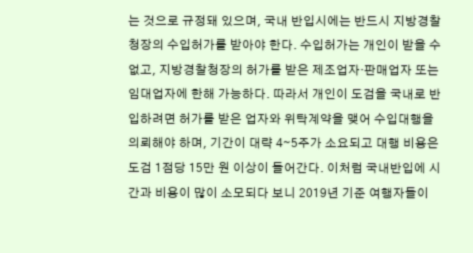는 것으로 규정돼 있으며, 국내 반입시에는 반드시 지방경찰청장의 수입허가를 받아야 한다. 수입허가는 개인이 받을 수 없고, 지방경찰청장의 허가를 받은 제조업자·판매업자 또는 임대업자에 한해 가능하다. 따라서 개인이 도검을 국내로 반입하려면 허가를 받은 업자와 위탁계약을 맺어 수입대행을 의뢰해야 하며, 기간이 대략 4∼5주가 소요되고 대행 비용은 도검 1점당 15만 원 이상이 들어간다. 이처럼 국내반입에 시간과 비용이 많이 소모되다 보니 2019년 기준 여행자들이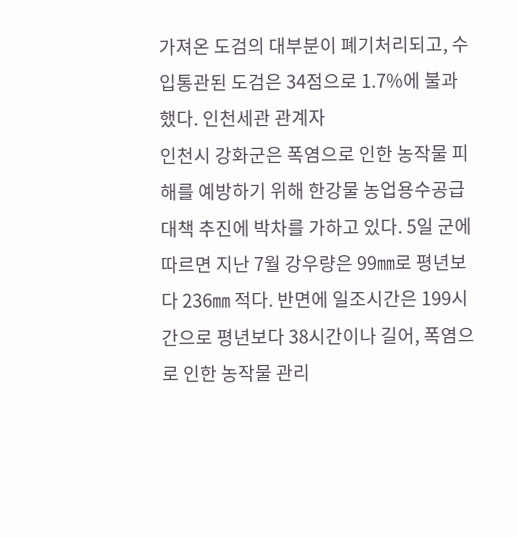가져온 도검의 대부분이 폐기처리되고, 수입통관된 도검은 34점으로 1.7%에 불과했다. 인천세관 관계자
인천시 강화군은 폭염으로 인한 농작물 피해를 예방하기 위해 한강물 농업용수공급 대책 추진에 박차를 가하고 있다. 5일 군에 따르면 지난 7월 강우량은 99㎜로 평년보다 236㎜ 적다. 반면에 일조시간은 199시간으로 평년보다 38시간이나 길어, 폭염으로 인한 농작물 관리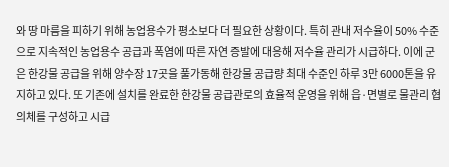와 땅 마름을 피하기 위해 농업용수가 평소보다 더 필요한 상황이다. 특히 관내 저수율이 50% 수준으로 지속적인 농업용수 공급과 폭염에 따른 자연 증발에 대응해 저수율 관리가 시급하다. 이에 군은 한강물 공급을 위해 양수장 17곳을 풀가동해 한강물 공급량 최대 수준인 하루 3만 6000톤을 유지하고 있다. 또 기존에 설치를 완료한 한강물 공급관로의 효율적 운영을 위해 읍·면별로 물관리 협의체를 구성하고 시급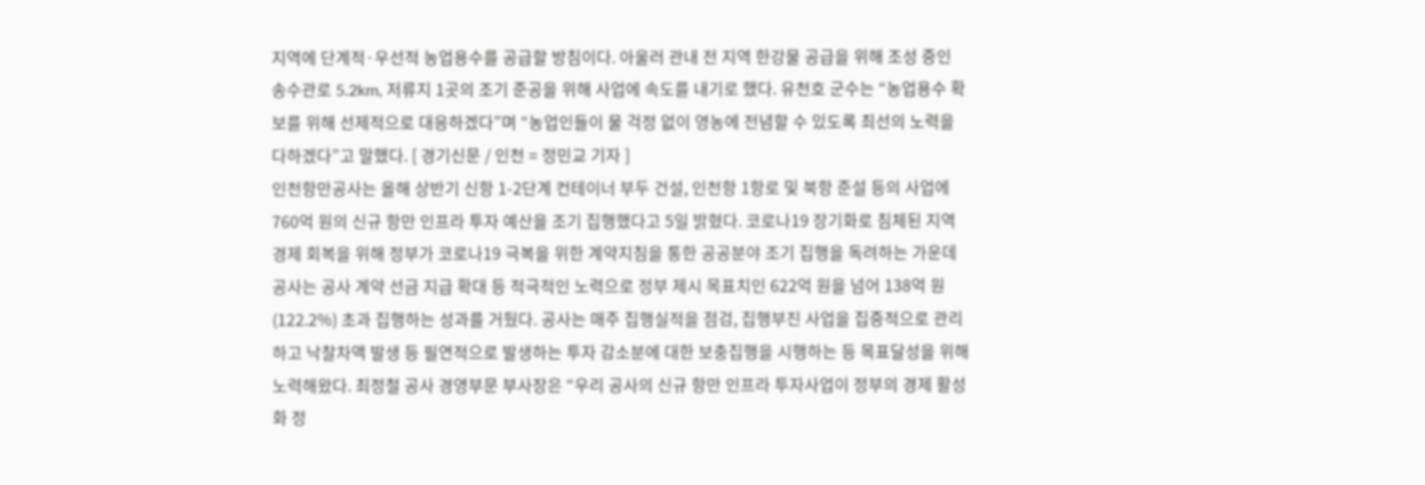지역에 단계적·우선적 농업용수를 공급할 방침이다. 아울러 관내 전 지역 한강물 공급을 위해 조성 중인 송수관로 5.2km, 저류지 1곳의 조기 준공을 위해 사업에 속도를 내기로 했다. 유천호 군수는 “농업용수 확보를 위해 선제적으로 대응하겠다”며 “농업인들이 물 걱정 없이 영농에 전념할 수 있도록 최선의 노력을 다하겠다”고 말했다. [ 경기신문 / 인천 = 정민교 기자 ]
인천항만공사는 올해 상반기 신항 1-2단계 컨테이너 부두 건설, 인천항 1항로 및 북항 준설 등의 사업에 760억 원의 신규 항만 인프라 투자 예산을 조기 집행했다고 5일 밝혔다. 코로나19 장기화로 침체된 지역경제 회복을 위해 정부가 코로나19 극복을 위한 계약지침을 통한 공공분야 조기 집행을 독려하는 가운데 공사는 공사 계약 선금 지급 확대 등 적극적인 노력으로 정부 제시 목표치인 622억 원을 넘어 138억 원(122.2%) 초과 집행하는 성과를 거뒀다. 공사는 매주 집행실적을 점검, 집행부진 사업을 집중적으로 관리하고 낙찰차액 발생 등 필연적으로 발생하는 투자 감소분에 대한 보충집행을 시행하는 등 목표달성을 위해 노력해왔다. 최정철 공사 경영부문 부사장은 “우리 공사의 신규 항만 인프라 투자사업이 정부의 경제 활성화 정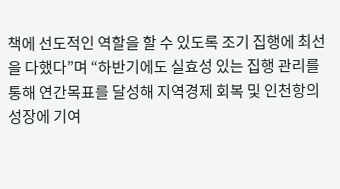책에 선도적인 역할을 할 수 있도록 조기 집행에 최선을 다했다”며 “하반기에도 실효성 있는 집행 관리를 통해 연간목표를 달성해 지역경제 회복 및 인천항의 성장에 기여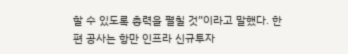할 수 있도록 총력을 펼칠 것”이라고 말했다. 한편 공사는 항만 인프라 신규투자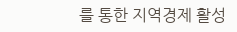를 통한 지역경제 활성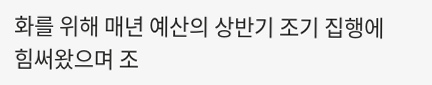화를 위해 매년 예산의 상반기 조기 집행에 힘써왔으며 조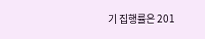기 집행률은 201